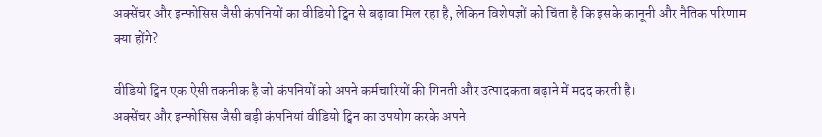अक्सेंचर और इन्फोसिस जैसी कंपनियों का वीडियो ट्विन से बढ़ावा मिल रहा है, लेकिन विशेषज्ञों को चिंता है कि इसके कानूनी और नैतिक परिणाम क्या होंगे?

वीडियो ट्विन एक ऐसी तकनीक है जो कंपनियों को अपने कर्मचारियों की गिनती और उत्पादकता बढ़ाने में मदद करती है।
अक्सेंचर और इन्फोसिस जैसी बड़ी कंपनियां वीडियो ट्विन का उपयोग करके अपने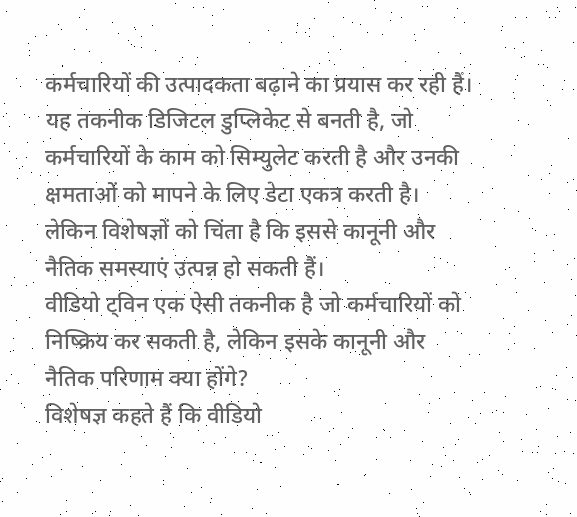कर्मचारियों की उत्पादकता बढ़ाने का प्रयास कर रही हैं। यह तकनीक डिजिटल डुप्लिकेट से बनती है, जो कर्मचारियों के काम को सिम्युलेट करती है और उनकी क्षमताओं को मापने के लिए डेटा एकत्र करती है। लेकिन विशेषज्ञों को चिंता है कि इससे कानूनी और नैतिक समस्याएं उत्पन्न हो सकती हैं।
वीडियो ट्विन एक ऐसी तकनीक है जो कर्मचारियों को निष्क्रिय कर सकती है, लेकिन इसके कानूनी और नैतिक परिणाम क्या होंगे?
विशेषज्ञ कहते हैं कि वीडियो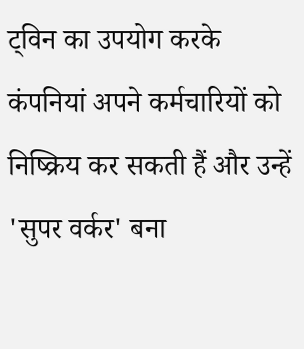ट्विन का उपयोग करके कंपनियां अपने कर्मचारियों को निष्क्रिय कर सकती हैं और उन्हें 'सुपर वर्कर' बना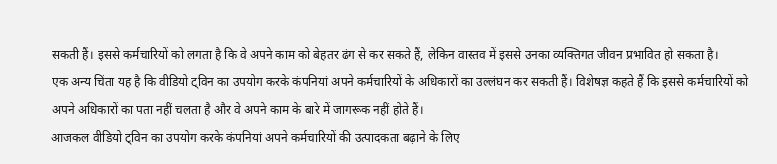सकती हैं। इससे कर्मचारियों को लगता है कि वे अपने काम को बेहतर ढंग से कर सकते हैं, लेकिन वास्तव में इससे उनका व्यक्तिगत जीवन प्रभावित हो सकता है।
एक अन्य चिंता यह है कि वीडियो ट्विन का उपयोग करके कंपनियां अपने कर्मचारियों के अधिकारों का उल्लंघन कर सकती हैं। विशेषज्ञ कहते हैं कि इससे कर्मचारियों को अपने अधिकारों का पता नहीं चलता है और वे अपने काम के बारे में जागरूक नहीं होते हैं।
आजकल वीडियो ट्विन का उपयोग करके कंपनियां अपने कर्मचारियों की उत्पादकता बढ़ाने के लिए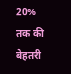20% तक की बेहतरी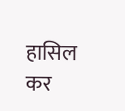हासिल कर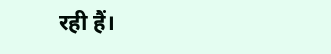रही हैं।